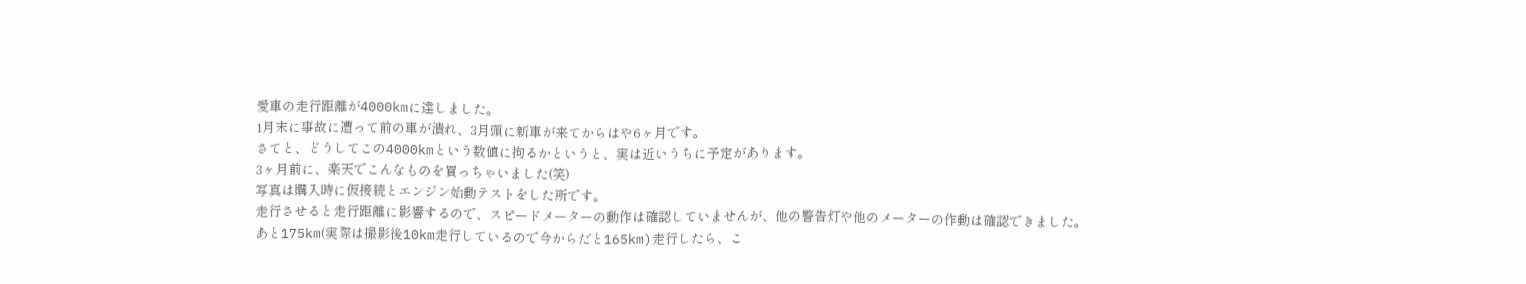愛車の走行距離が4000kmに達しました。
1月末に事故に遭って前の車が潰れ、3月頭に新車が来てからはや6ヶ月です。
さてと、どうしてこの4000kmという数値に拘るかというと、実は近いうちに予定があります。
3ヶ月前に、楽天でこんなものを買っちゃいました(笑)
写真は購入時に仮接続とエンジン始動テストをした所です。
走行させると走行距離に影響するので、スピードメーターの動作は確認していませんが、他の警告灯や他のメーターの作動は確認できました。
あと175km(実際は撮影後10km走行しているので今からだと165km)走行したら、こ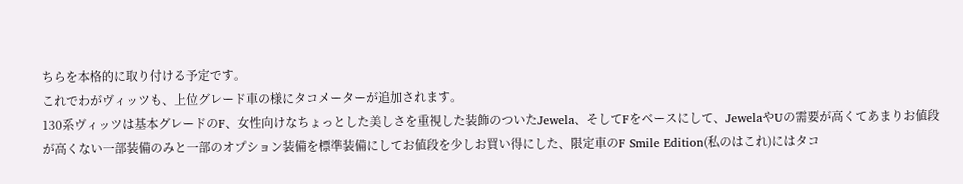ちらを本格的に取り付ける予定です。
これでわがヴィッツも、上位グレード車の様にタコメーターが追加されます。
130系ヴィッツは基本グレードのF、女性向けなちょっとした美しさを重視した装飾のついたJewela、そしてFをベースにして、JewelaやUの需要が高くてあまりお値段が高くない一部装備のみと一部のオプション装備を標準装備にしてお値段を少しお買い得にした、限定車のF Smile Edition(私のはこれ)にはタコ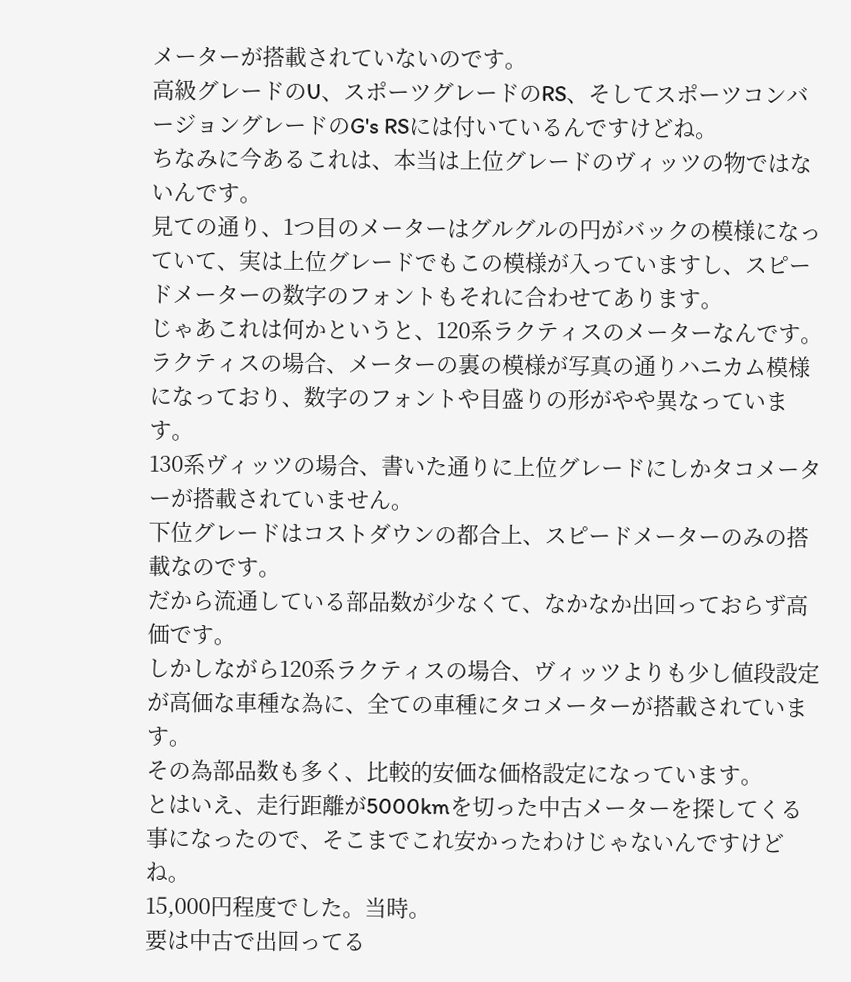メーターが搭載されていないのです。
高級グレードのU、スポーツグレードのRS、そしてスポーツコンバージョングレードのG's RSには付いているんですけどね。
ちなみに今あるこれは、本当は上位グレードのヴィッツの物ではないんです。
見ての通り、1つ目のメーターはグルグルの円がバックの模様になっていて、実は上位グレードでもこの模様が入っていますし、スピードメーターの数字のフォントもそれに合わせてあります。
じゃあこれは何かというと、120系ラクティスのメーターなんです。
ラクティスの場合、メーターの裏の模様が写真の通りハニカム模様になっており、数字のフォントや目盛りの形がやや異なっています。
130系ヴィッツの場合、書いた通りに上位グレードにしかタコメーターが搭載されていません。
下位グレードはコストダウンの都合上、スピードメーターのみの搭載なのです。
だから流通している部品数が少なくて、なかなか出回っておらず高価です。
しかしながら120系ラクティスの場合、ヴィッツよりも少し値段設定が高価な車種な為に、全ての車種にタコメーターが搭載されています。
その為部品数も多く、比較的安価な価格設定になっています。
とはいえ、走行距離が5000kmを切った中古メーターを探してくる事になったので、そこまでこれ安かったわけじゃないんですけどね。
15,000円程度でした。当時。
要は中古で出回ってる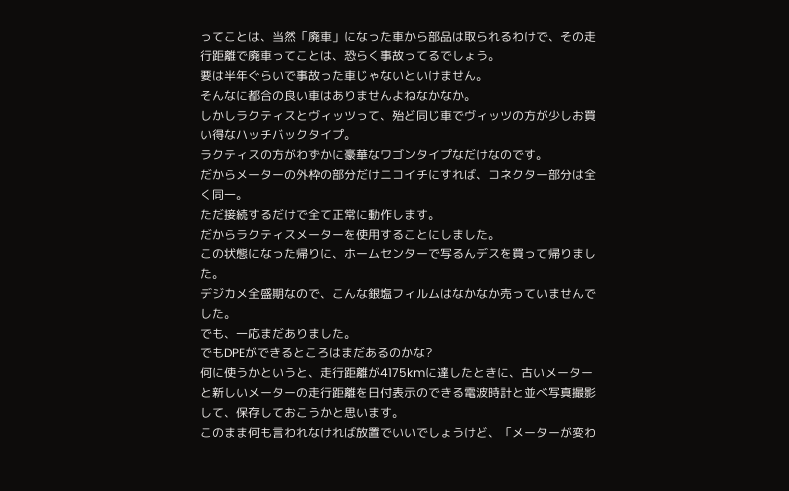ってことは、当然「廃車」になった車から部品は取られるわけで、その走行距離で廃車ってことは、恐らく事故ってるでしょう。
要は半年ぐらいで事故った車じゃないといけません。
そんなに都合の良い車はありませんよねなかなか。
しかしラクティスとヴィッツって、殆ど同じ車でヴィッツの方が少しお買い得なハッチバックタイプ。
ラクティスの方がわずかに豪華なワゴンタイプなだけなのです。
だからメーターの外枠の部分だけニコイチにすれば、コネクター部分は全く同一。
ただ接続するだけで全て正常に動作します。
だからラクティスメーターを使用することにしました。
この状態になった帰りに、ホームセンターで写るんデスを買って帰りました。
デジカメ全盛期なので、こんな銀塩フィルムはなかなか売っていませんでした。
でも、一応まだありました。
でもDPEができるところはまだあるのかな?
何に使うかというと、走行距離が4175kmに達したときに、古いメーターと新しいメーターの走行距離を日付表示のできる電波時計と並べ写真撮影して、保存しておこうかと思います。
このまま何も言われなければ放置でいいでしょうけど、「メーターが変わ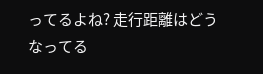ってるよね? 走行距離はどうなってる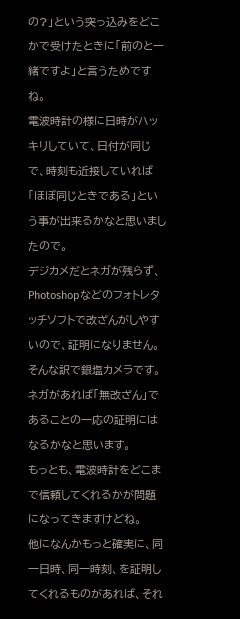の?」という突っ込みをどこかで受けたときに「前のと一緒ですよ」と言うためですね。
電波時計の様に日時がハッキリしていて、日付が同じで、時刻も近接していれば「ほぼ同じときである」という事が出来るかなと思いましたので。
デジカメだとネガが残らず、Photoshopなどのフォトレタッチソフトで改ざんがしやすいので、証明になりません。
そんな訳で銀塩カメラです。
ネガがあれば「無改ざん」であることの一応の証明にはなるかなと思います。
もっとも、電波時計をどこまで信頼してくれるかが問題になってきますけどね。
他になんかもっと確実に、同一日時、同一時刻、を証明してくれるものがあれば、それ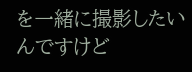を一緒に撮影したいんですけど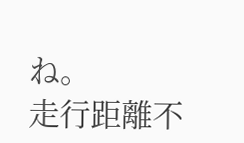ね。
走行距離不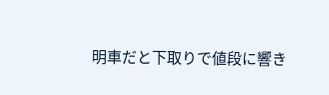明車だと下取りで値段に響き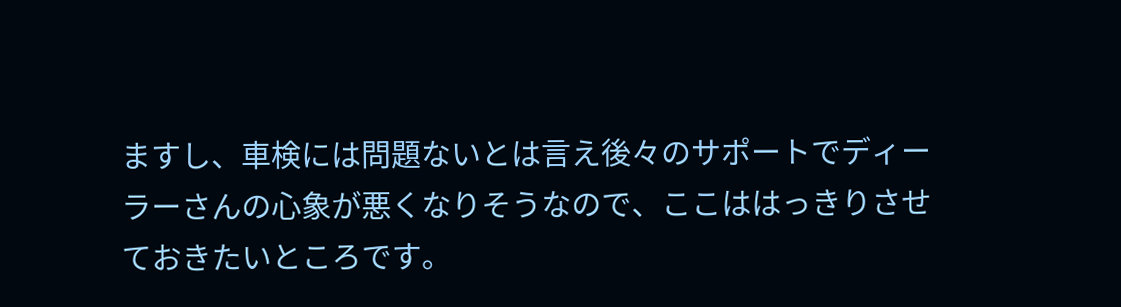ますし、車検には問題ないとは言え後々のサポートでディーラーさんの心象が悪くなりそうなので、ここははっきりさせておきたいところです。